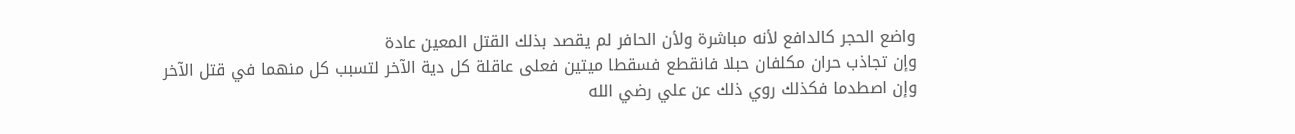واضع الحجر كالدافع لأنه مباشرة ولأن الحافر لم يقصد بذلك القتل المعين عادة
وإن تجاذب حران مكلفان حبلا فانقطع فسقطا ميتين فعلى عاقلة كل دية الآخر لتسبب كل منهما في قتل الآخر
وإن اصطدما فكذلك روي ذلك عن علي رضي الله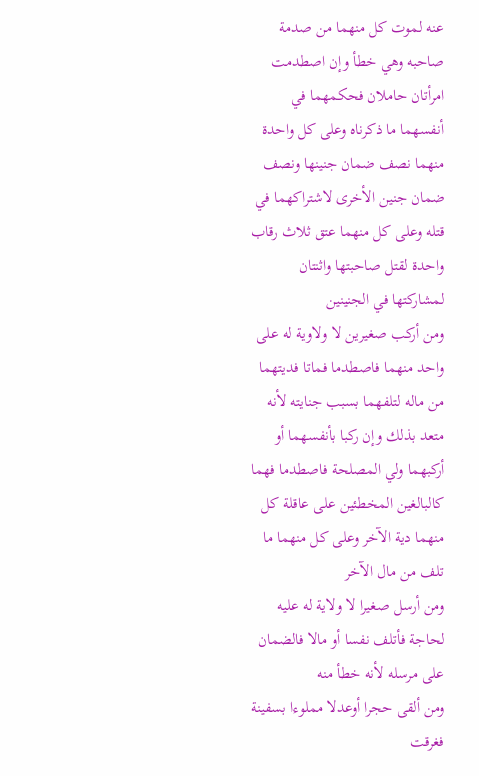عنه لموت كل منهما من صدمة صاحبه وهي خطأ وإن اصطدمت امرأتان حاملان فحكمهما في أنفسهما ما ذكرناه وعلى كل واحدة منهما نصف ضمان جنينها ونصف ضمان جنين الأخرى لاشتراكهما في قتله وعلى كل منهما عتق ثلاث رقاب واحدة لقتل صاحبتها واثنتان لمشاركتها في الجنينين
ومن أركب صغيرين لا ولاوية له على واحد منهما فاصطدما فماتا فديتهما من ماله لتلفهما بسبب جنايته لأنه متعد بذلك وإن ركبا بأنفسهما أو أركبهما ولي المصلحة فاصطدما فهما كالبالغين المخطئين على عاقلة كل منهما دية الآخر وعلى كل منهما ما تلف من مال الآخر
ومن أرسل صغيرا لا ولاية له عليه
لحاجة فأتلف نفسا أو مالا فالضمان على مرسله لأنه خطأ منه
ومن ألقى حجرا أوعدلا مملوءا بسفينة فغرقت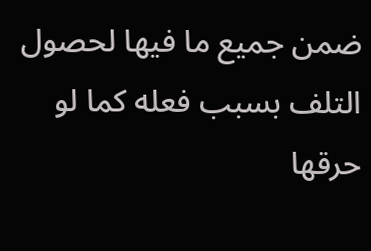ضمن جميع ما فيها لحصول التلف بسبب فعله كما لو حرقها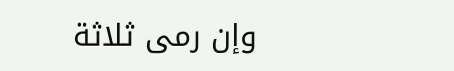وإن رمى ثلاثة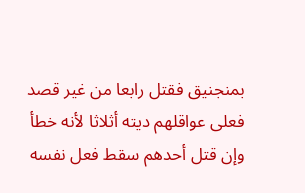بمنجنيق فقتل رابعا من غير قصد فعلى عواقلهم ديته أثلاثا لأنه خطأ وإن قتل أحدهم سقط فعل نفسه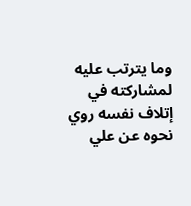وما يترتب عليه لمشاركته في إتلاف نفسه روي نحوه عن علي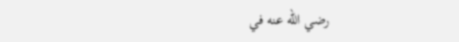رضي الله عنه في